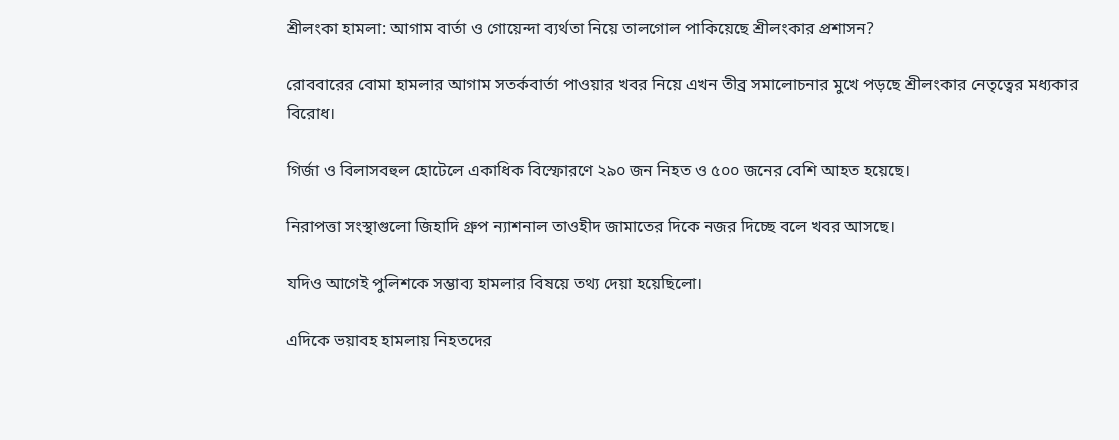শ্রীলংকা হামলা: আগাম বার্তা ও গোয়েন্দা ব্যর্থতা নিয়ে তালগোল পাকিয়েছে শ্রীলংকার প্রশাসন?

রোববারের বোমা হামলার আগাম সতর্কবার্তা পাওয়ার খবর নিয়ে এখন তীব্র সমালোচনার মুখে পড়ছে শ্রীলংকার নেতৃত্বের মধ্যকার বিরোধ।

গির্জা ও বিলাসবহুল হোটেলে একাধিক বিস্ফোরণে ২৯০ জন নিহত ও ৫০০ জনের বেশি আহত হয়েছে।

নিরাপত্তা সংস্থাগুলো জিহাদি গ্রুপ ন্যাশনাল তাওহীদ জামাতের দিকে নজর দিচ্ছে বলে খবর আসছে।

যদিও আগেই পুলিশকে সম্ভাব্য হামলার বিষয়ে তথ্য দেয়া হয়েছিলো।

এদিকে ভয়াবহ হামলায় নিহতদের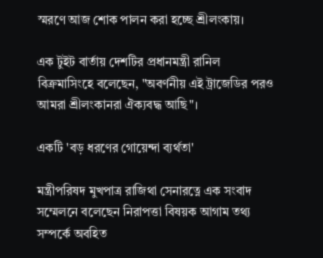স্মরণে আজ শোক পালন করা হচ্ছে শ্রীলংকায়।

এক টুইট বার্তায় দেশটির প্রধানমন্ত্রী রানিল বিক্রমাসিংহে বলেছেন, "অবর্ণনীয় এই ট্রাজেডির পরও আমরা শ্রীলংকানরা ঐক্যবদ্ধ আছি"।

একটি 'বড় ধরণের গোয়েন্দা ব্যর্থতা'

মন্ত্রীপরিষদ মুখপাত্র রাজিথা সেনারত্নে এক সংবাদ সম্মেলনে বলেছেন নিরাপত্তা বিষয়ক আগাম তথ্য সম্পর্কে অবহিত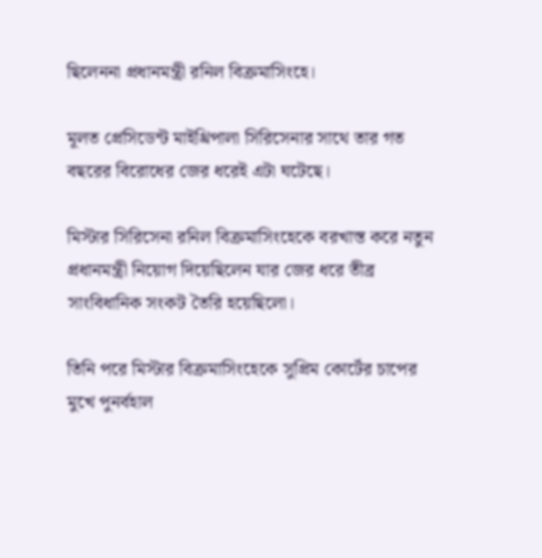ছিলেননা প্রধানমন্ত্রী রনিল বিক্রমাসিংহে।

মূলত প্রেসিডেন্ট মাইথ্রিপালা সিরিসেনার সাথে তার গত বছরের বিরোধের জের ধরেই এটা ঘটেছে।

মিস্টার সিরিসেনা রনিল বিক্রমাসিংহেকে বরখাস্ত করে নতুন প্রধানমন্ত্রী নিয়োগ দিয়েছিলেন যার জের ধরে তীব্র সাংবিধানিক সংকট তৈরি হয়েছিলো।

তিনি পরে মিস্টার বিক্রমাসিংহেকে সুপ্রিম কোর্টের চাপের মুখে পুনর্বহাল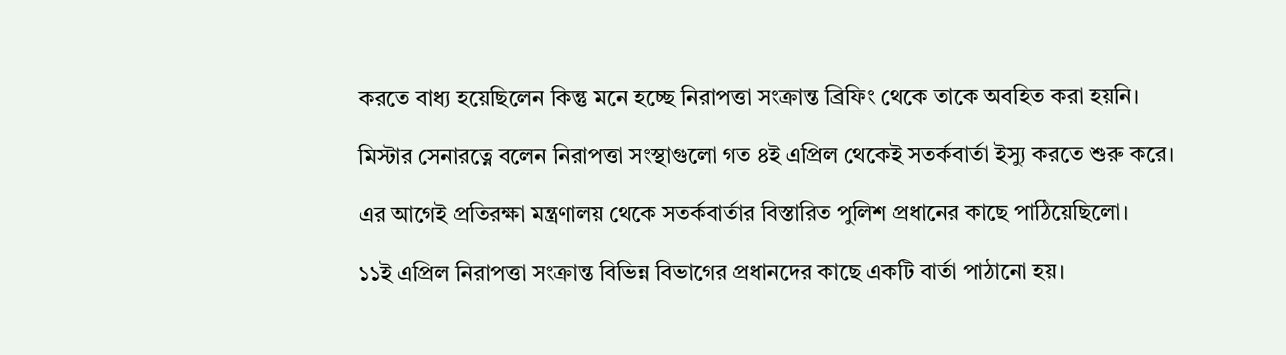করতে বাধ্য হয়েছিলেন কিন্তু মনে হচ্ছে নিরাপত্তা সংক্রান্ত ব্রিফিং থেকে তাকে অবহিত করা হয়নি।

মিস্টার সেনারত্নে বলেন নিরাপত্তা সংস্থাগুলো গত ৪ই এপ্রিল থেকেই সতর্কবার্তা ইস্যু করতে শুরু করে।

এর আগেই প্রতিরক্ষা মন্ত্রণালয় থেকে সতর্কবার্তার বিস্তারিত পুলিশ প্রধানের কাছে পাঠিয়েছিলো।

১১ই এপ্রিল নিরাপত্তা সংক্রান্ত বিভিন্ন বিভাগের প্রধানদের কাছে একটি বার্তা পাঠানো হয়।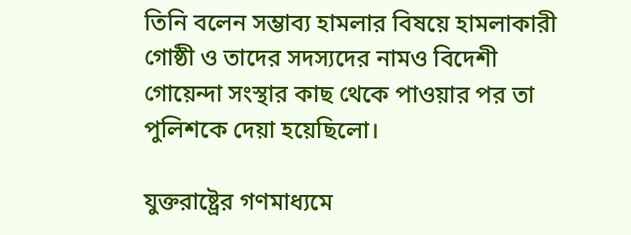তিনি বলেন সম্ভাব্য হামলার বিষয়ে হামলাকারী গোষ্ঠী ও তাদের সদস্যদের নামও বিদেশী গোয়েন্দা সংস্থার কাছ থেকে পাওয়ার পর তা পুলিশকে দেয়া হয়েছিলো।

যুক্তরাষ্ট্রের গণমাধ্যমে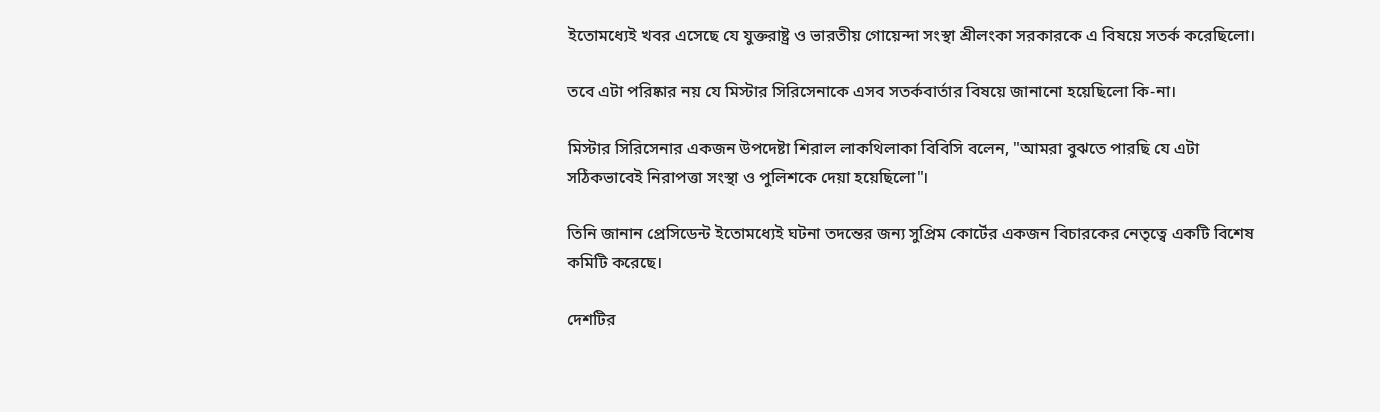ইতোমধ্যেই খবর এসেছে যে যুক্তরাষ্ট্র ও ভারতীয় গোয়েন্দা সংস্থা শ্রীলংকা সরকারকে এ বিষয়ে সতর্ক করেছিলো।

তবে এটা পরিষ্কার নয় যে মিস্টার সিরিসেনাকে এসব সতর্কবার্তার বিষয়ে জানানো হয়েছিলো কি-না।

মিস্টার সিরিসেনার একজন উপদেষ্টা শিরাল লাকথিলাকা বিবিসি বলেন, "আমরা বুঝতে পারছি যে এটা সঠিকভাবেই নিরাপত্তা সংস্থা ও পুলিশকে দেয়া হয়েছিলো"।

তিনি জানান প্রেসিডেন্ট ইতোমধ্যেই ঘটনা তদন্তের জন্য সুপ্রিম কোর্টের একজন বিচারকের নেতৃত্বে একটি বিশেষ কমিটি করেছে।

দেশটির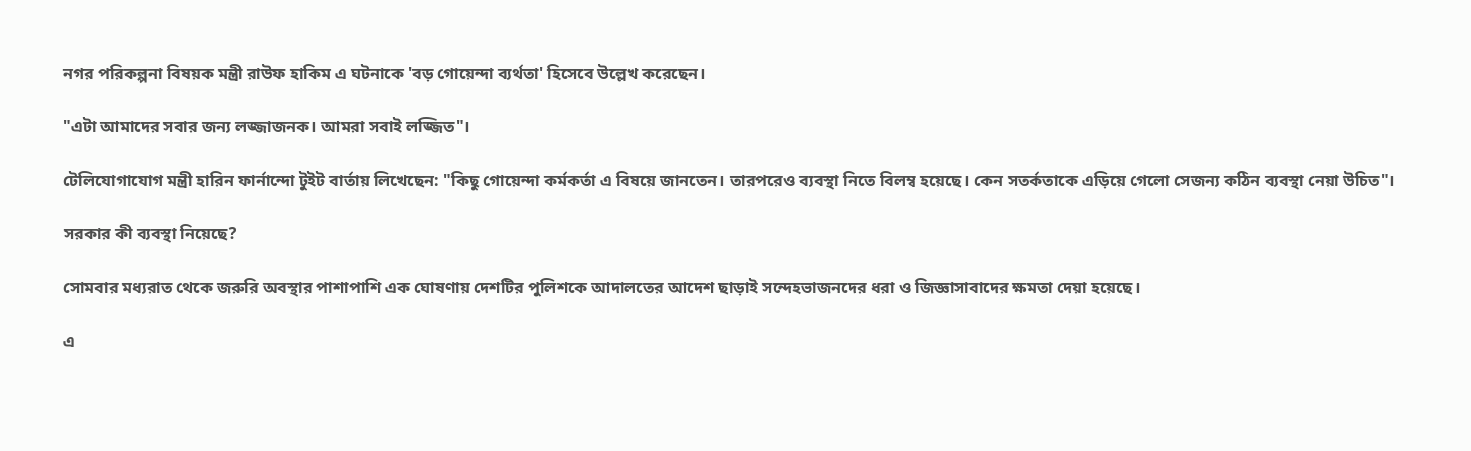নগর পরিকল্পনা বিষয়ক মন্ত্রী রাউফ হাকিম এ ঘটনাকে 'বড় গোয়েন্দা ব্যর্থতা' হিসেবে উল্লেখ করেছেন।

"এটা আমাদের সবার জন্য লজ্জাজনক। আমরা সবাই লজ্জিত"।

টেলিযোগাযোগ মন্ত্রী হারিন ফার্নান্দো টুইট বার্তায় লিখেছেন: "কিছু গোয়েন্দা কর্মকর্তা এ বিষয়ে জানতেন। তারপরেও ব্যবস্থা নিতে বিলম্ব হয়েছে। কেন সতর্কতাকে এড়িয়ে গেলো সেজন্য কঠিন ব্যবস্থা নেয়া উচিত"।

সরকার কী ব্যবস্থা নিয়েছে?

সোমবার মধ্যরাত থেকে জরুরি অবস্থার পাশাপাশি এক ঘোষণায় দেশটির পুলিশকে আদালতের আদেশ ছাড়াই সন্দেহভাজনদের ধরা ও জিজ্ঞাসাবাদের ক্ষমতা দেয়া হয়েছে।

এ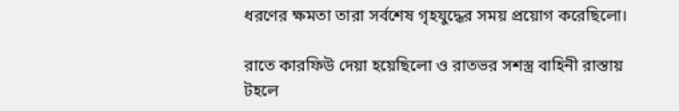ধরণের ক্ষমতা তারা সর্বশেষ গৃহযুদ্ধের সময় প্রয়োগ করেছিলো।

রাতে কারফিউ দেয়া হয়েছিলো ও রাতভর সশস্ত্র বাহিনী রাস্তায় টহলে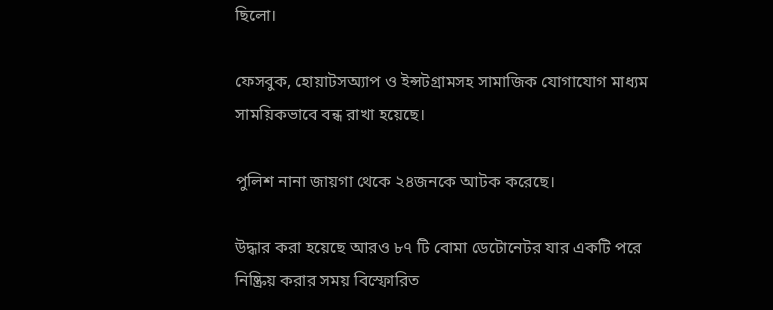ছিলো।

ফেসবুক, হোয়াটসঅ্যাপ ও ইন্সটগ্রামসহ সামাজিক যোগাযোগ মাধ্যম সাময়িকভাবে বন্ধ রাখা হয়েছে।

পুলিশ নানা জায়গা থেকে ২৪জনকে আটক করেছে।

উদ্ধার করা হয়েছে আরও ৮৭ টি বোমা ডেটোনেটর যার একটি পরে নিষ্ক্রিয় করার সময় বিস্ফোরিত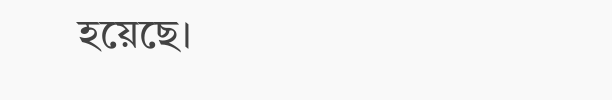হয়েছে।